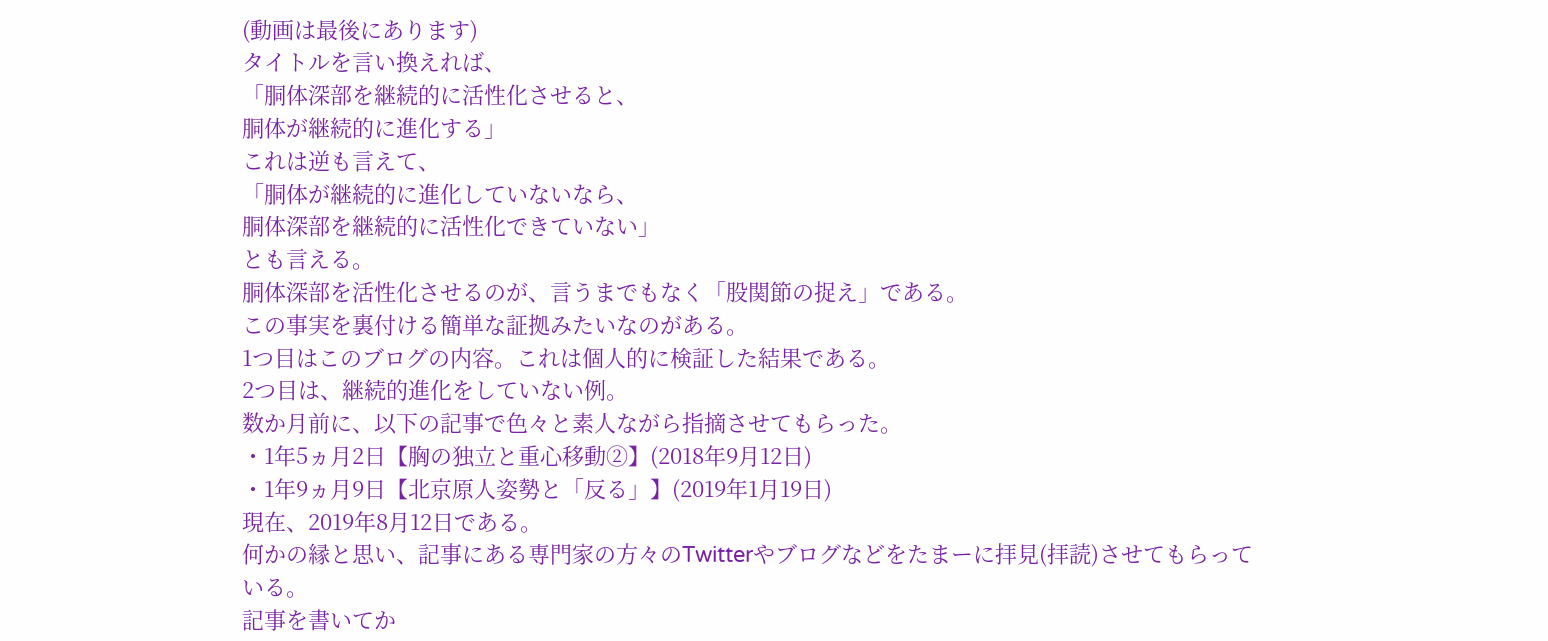(動画は最後にあります)
タイトルを言い換えれば、
「胴体深部を継続的に活性化させると、
胴体が継続的に進化する」
これは逆も言えて、
「胴体が継続的に進化していないなら、
胴体深部を継続的に活性化できていない」
とも言える。
胴体深部を活性化させるのが、言うまでもなく「股関節の捉え」である。
この事実を裏付ける簡単な証拠みたいなのがある。
1つ目はこのブログの内容。これは個人的に検証した結果である。
2つ目は、継続的進化をしていない例。
数か月前に、以下の記事で色々と素人ながら指摘させてもらった。
・1年5ヵ月2日【胸の独立と重心移動②】(2018年9月12日)
・1年9ヵ月9日【北京原人姿勢と「反る」】(2019年1月19日)
現在、2019年8月12日である。
何かの縁と思い、記事にある専門家の方々のTwitterやブログなどをたまーに拝見(拝読)させてもらっている。
記事を書いてか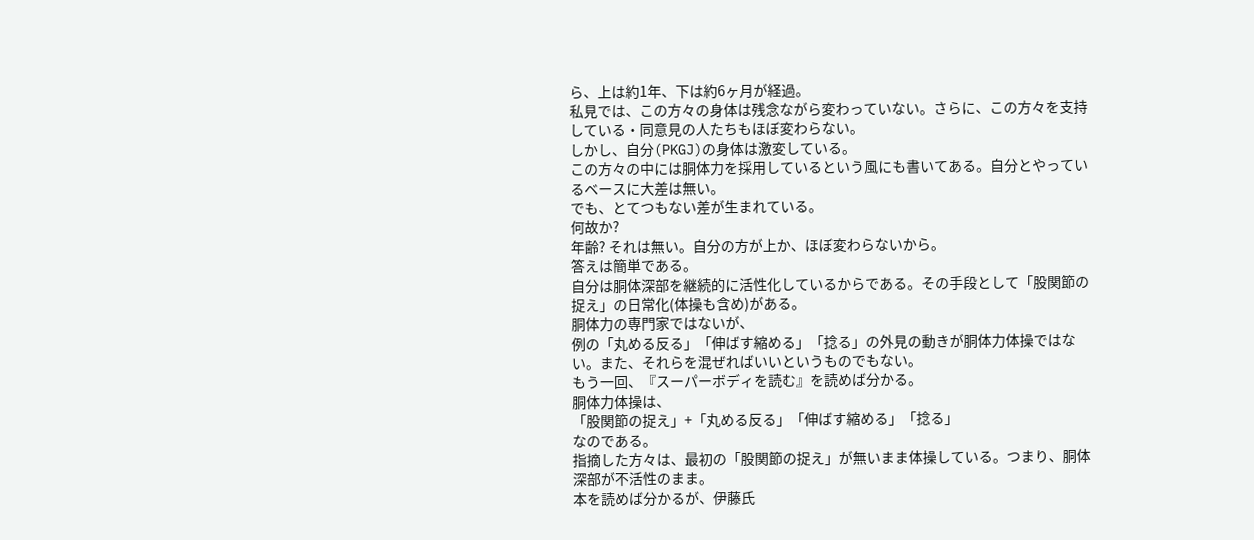ら、上は約1年、下は約6ヶ月が経過。
私見では、この方々の身体は残念ながら変わっていない。さらに、この方々を支持している・同意見の人たちもほぼ変わらない。
しかし、自分(PKGJ)の身体は激変している。
この方々の中には胴体力を採用しているという風にも書いてある。自分とやっているベースに大差は無い。
でも、とてつもない差が生まれている。
何故か?
年齢? それは無い。自分の方が上か、ほぼ変わらないから。
答えは簡単である。
自分は胴体深部を継続的に活性化しているからである。その手段として「股関節の捉え」の日常化(体操も含め)がある。
胴体力の専門家ではないが、
例の「丸める反る」「伸ばす縮める」「捻る」の外見の動きが胴体力体操ではない。また、それらを混ぜればいいというものでもない。
もう一回、『スーパーボディを読む』を読めば分かる。
胴体力体操は、
「股関節の捉え」+「丸める反る」「伸ばす縮める」「捻る」
なのである。
指摘した方々は、最初の「股関節の捉え」が無いまま体操している。つまり、胴体深部が不活性のまま。
本を読めば分かるが、伊藤氏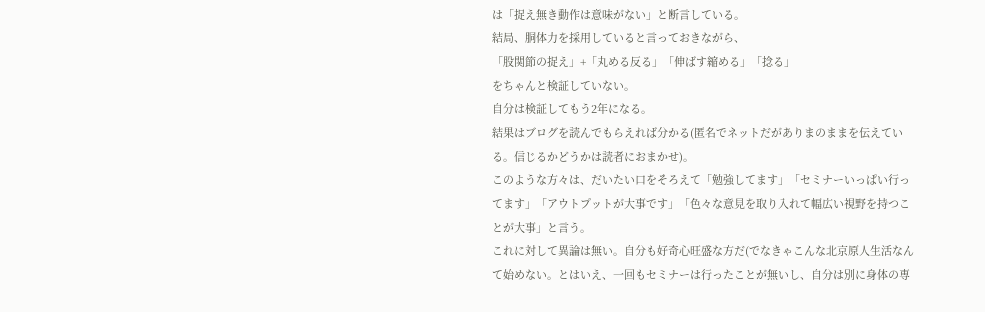は「捉え無き動作は意味がない」と断言している。
結局、胴体力を採用していると言っておきながら、
「股関節の捉え」+「丸める反る」「伸ばす縮める」「捻る」
をちゃんと検証していない。
自分は検証してもう2年になる。
結果はブログを読んでもらえれば分かる(匿名でネットだがありまのままを伝えている。信じるかどうかは読者におまかせ)。
このような方々は、だいたい口をそろえて「勉強してます」「セミナーいっぱい行ってます」「アウトプットが大事です」「色々な意見を取り入れて幅広い視野を持つことが大事」と言う。
これに対して異論は無い。自分も好奇心旺盛な方だ(でなきゃこんな北京原人生活なんて始めない。とはいえ、一回もセミナーは行ったことが無いし、自分は別に身体の専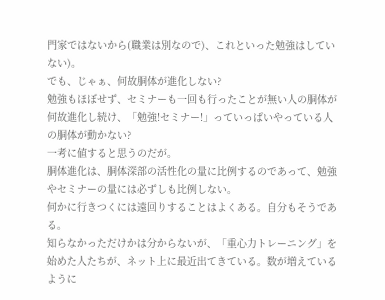門家ではないから(職業は別なので)、これといった勉強はしていない)。
でも、じゃぁ、何故胴体が進化しない?
勉強もほぼせず、セミナーも一回も行ったことが無い人の胴体が何故進化し続け、「勉強!セミナー!」っていっぱいやっている人の胴体が動かない?
一考に値すると思うのだが。
胴体進化は、胴体深部の活性化の量に比例するのであって、勉強やセミナーの量には必ずしも比例しない。
何かに行きつくには遠回りすることはよくある。自分もそうである。
知らなかっただけかは分からないが、「重心力トレーニング」を始めた人たちが、ネット上に最近出てきている。数が増えているように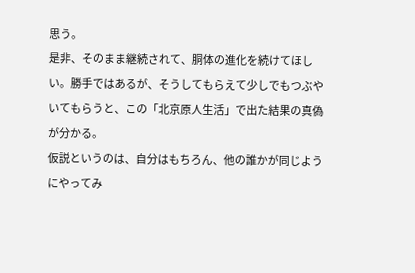思う。
是非、そのまま継続されて、胴体の進化を続けてほしい。勝手ではあるが、そうしてもらえて少しでもつぶやいてもらうと、この「北京原人生活」で出た結果の真偽が分かる。
仮説というのは、自分はもちろん、他の誰かが同じようにやってみ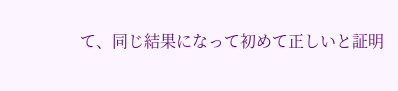て、同じ結果になって初めて正しいと証明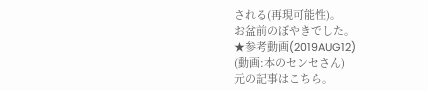される(再現可能性)。
お盆前のぼやきでした。
★参考動画(2019AUG12)
(動画:本のセンセさん)
元の記事はこちら。